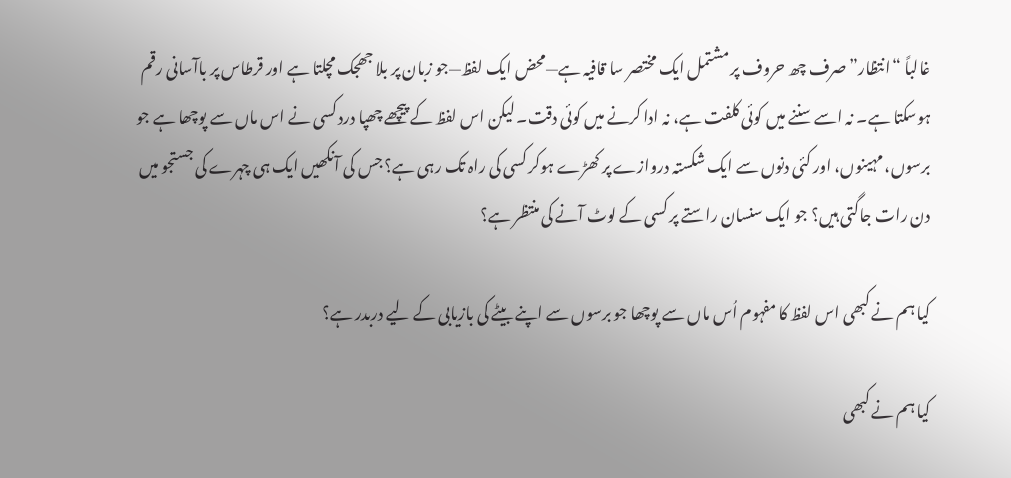غالباً “انتظار” صرف چھ حروف پر مشتمل ایک مختصر سا قافیہ ہے—محض ایک لفظ—جو زبان پر بلا جھجک مچلتا ہے اور قرطاس پر باآسانی رقم ہوسکتا ہے۔ نہ اسے سننے میں کوئی کلفت ہے، نہ ادا کرنے میں کوئی دقت۔ لیکن اس لفظ کے پیچھے چھپا درد کسی نے اس ماں سے پوچھا ہے جو برسوں، مہینوں، اور کئی دنوں سے ایک شکستہ دروازے پر کھڑے ہوکر کسی کی راہ تک رہی ہے؟ جس کی آنکھیں ایک ہی چہرے کی جستجو میں دن رات جاگتی ہیں؟ جو ایک سنسان راستے پر کسی کے لوٹ آنے کی منتظر ہے؟

کیا ہم نے کبھی اس لفظ کا مفہوم اُس ماں سے پوچھا جو برسوں سے اپنے بیٹے کی بازیابی کے لیے دربدر ہے؟

کیا ہم نے کبھی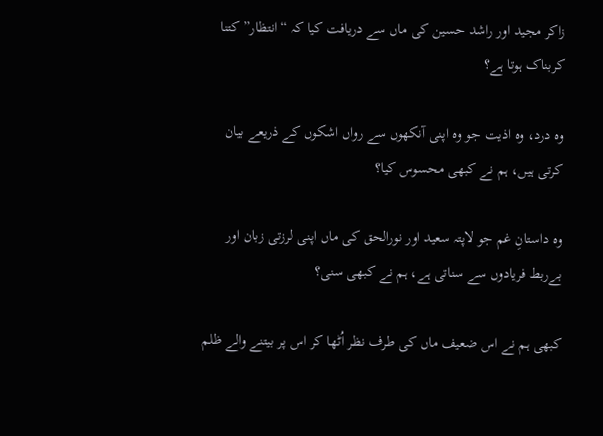زاکر مجید اور راشد حسین کی ماں سے دریافت کیا کہ “انتظار” کتنا کربناک ہوتا ہے؟

وہ درد، وہ اذیت جو وہ اپنی آنکھوں سے رواں اشکوں کے ذریعے بیان کرتی ہیں، ہم نے کبھی محسوس کیا؟

وہ داستانِ غم جو لاپتہ سعید اور نورالحق کی ماں اپنی لرزتی زبان اور بےربط فریادوں سے سناتی ہے، ہم نے کبھی سنی؟

کبھی ہم نے اس ضعیف ماں کی طرف نظر اُٹھا کر اس پر بیتنے والے ظلم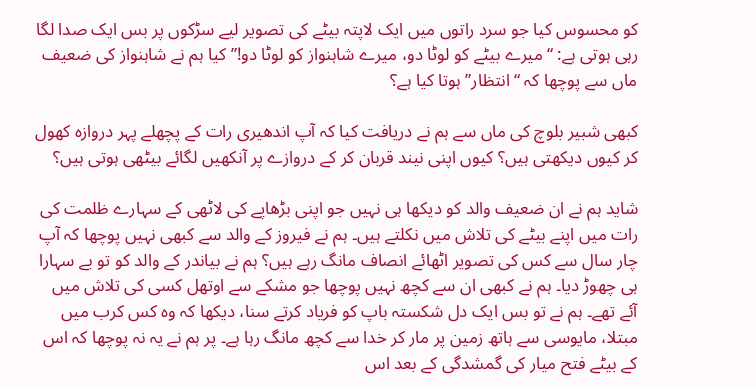کو محسوس کیا جو سرد راتوں میں ایک لاپتہ بیٹے کی تصویر لیے سڑکوں پر بس ایک صدا لگا رہی ہوتی ہے: “میرے بیٹے کو لوٹا دو، میرے شاہنواز کو لوٹا دو!” کیا ہم نے شاہنواز کی ضعیف ماں سے پوچھا کہ “انتظار” ہوتا کیا ہے؟

کبھی شبیر بلوچ کی ماں سے ہم نے دریافت کیا کہ آپ اندھیری رات کے پچھلے پہر دروازہ کھول کر کیوں دیکھتی ہیں؟ کیوں اپنی نیند قربان کر کے دروازے پر آنکھیں لگائے بیٹھی ہوتی ہیں؟

شاید ہم نے ان ضعیف والد کو دیکھا ہی نہیں جو اپنی بڑھاپے کی لاٹھی کے سہارے ظلمت کی رات میں اپنے بیٹے کی تلاش میں نکلتے ہیں۔ ہم نے فیروز کے والد سے کبھی نہیں پوچھا کہ آپ چار سال سے کس کی تصویر اٹھائے انصاف مانگ رہے ہیں؟ ہم نے بیاندر کے والد کو تو بے سہارا ہی چھوڑ دیا۔ ہم نے کبھی ان سے کچھ نہیں پوچھا جو مشکے سے اوتھل کسی کی تلاش میں آئے تھے۔ ہم نے تو بس ایک دل شکستہ باپ کو فریاد کرتے سنا، دیکھا کہ وہ کس کرب میں مبتلا، مایوسی سے ہاتھ زمین پر مار کر خدا سے کچھ مانگ رہا ہے۔ پر ہم نے یہ نہ پوچھا کہ اس کے بیٹے فتح میار کی گمشدگی کے بعد اس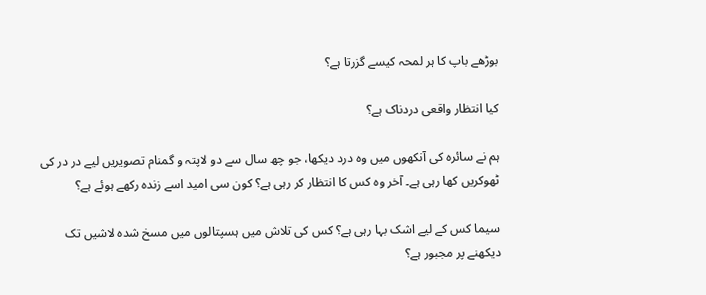بوڑھے باپ کا ہر لمحہ کیسے گزرتا ہے؟

کیا انتظار واقعی دردناک ہے؟

ہم نے سائرہ کی آنکھوں میں وہ درد دیکھا، جو چھ سال سے دو لاپتہ و گمنام تصویریں لیے در در کی ٹھوکریں کھا رہی ہے۔ آخر وہ کس کا انتظار کر رہی ہے؟ کون سی امید اسے زندہ رکھے ہوئے ہے؟

سیما کس کے لیے اشک بہا رہی ہے؟ کس کی تلاش میں ہسپتالوں میں مسخ شدہ لاشیں تک دیکھنے پر مجبور ہے؟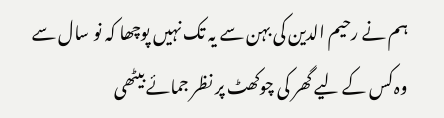ہم نے رحیم الدین کی بہن سے یہ تک نہیں پوچھا کہ نو سال سے وہ کس کے لیے گھر کی چوکھٹ پر نظر جمائے بیٹھی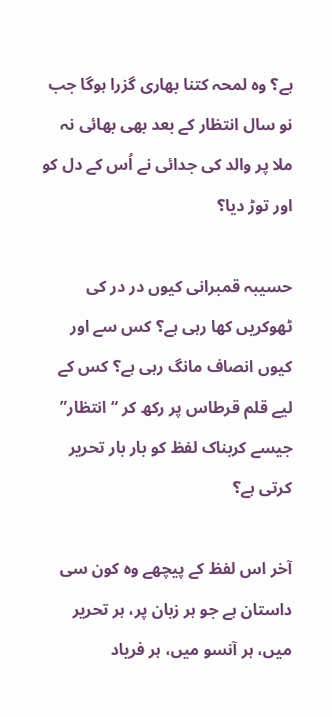ہے؟ وہ لمحہ کتنا بھاری گزرا ہوگا جب نو سال انتظار کے بعد بھی بھائی نہ ملا پر والد کی جدائی نے اُس کے دل کو اور توڑ دیا؟

حسیبہ قمبرانی کیوں در در کی ٹھوکریں کھا رہی ہے؟ کس سے اور کیوں انصاف مانگ رہی ہے؟ کس کے لیے قلم قرطاس پر رکھ کر “انتظار” جیسے کربناک لفظ کو بار بار تحریر کرتی ہے؟

آخر اس لفظ کے پیچھے وہ کون سی داستان ہے جو ہر زبان پر، ہر تحریر میں، ہر آنسو میں، ہر فریاد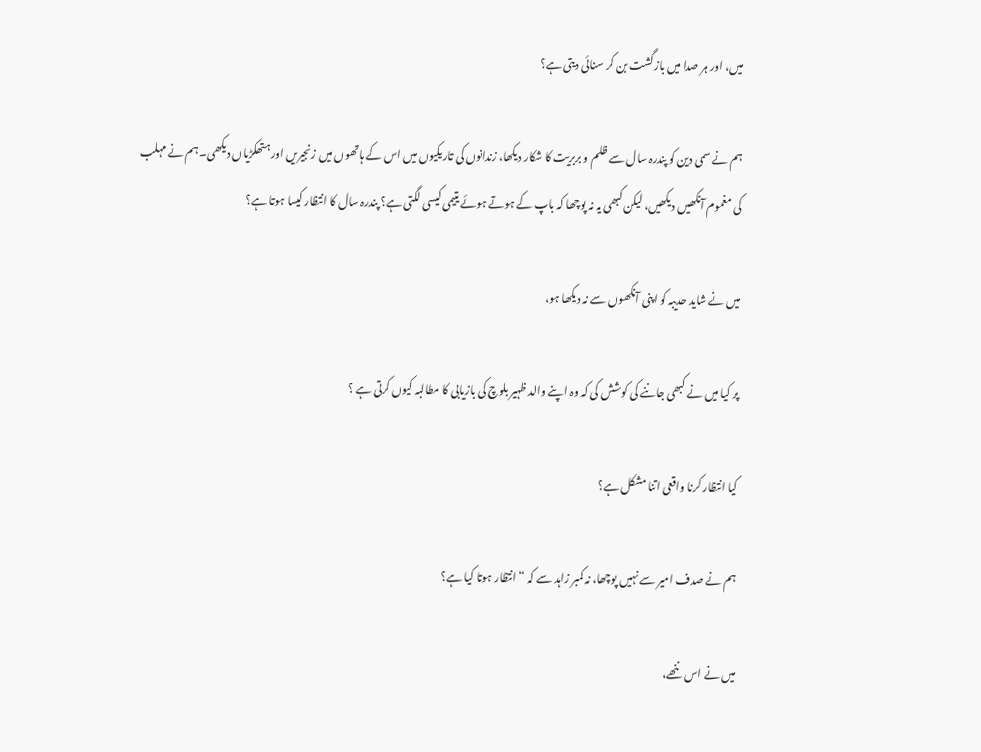میں، اور ہر صدا میں بازگشت بن کر سنائی دیتی ہے؟

ہم نے سمی دین کو پندرہ سال سے ظلم و بربریت کا شکار دیکھا، زندانوں کی تاریکیوں میں اس کے ہاتھوں میں زنجیریں اور ہتھکڑیاں دیکھی۔ ہم نے مہلب کی مغموم آنکھیں دیکھیں، لیکن کبھی یہ نہ پوچھا کہ باپ کے ہوتے ہوئے یتیمی کیسی لگتی ہے؟ پندرہ سال کا انتظار کیسا ہوتا ہے؟

میں نے شاید حدیبہ کو اپنی آنکھوں سے نہ دیکھا ہو،

پر کیا میں نے کبھی جاننے کی کوشش کی کہ وہ اپنے والد ظہیر بلوچ کی بازیابی کا مطالبہ کیوں کرتی ہے ؟

کیا انتظار کرنا واقعی اتنا مشکل ہے؟

ہم نے صدف امیر سے نہیں پوچھا، نہ کمبر زاہد سے کہ “انتظار ہوتا کیا ہے؟

میں نے اس ننھے،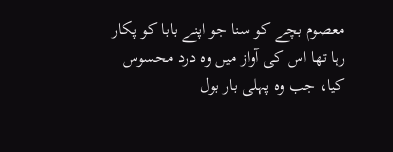معصوم بچے کو سنا جو اپنے بابا کو پکار رہا تھا اس کی آواز میں وہ درد محسوس کیا، جب وہ پہلی بار بول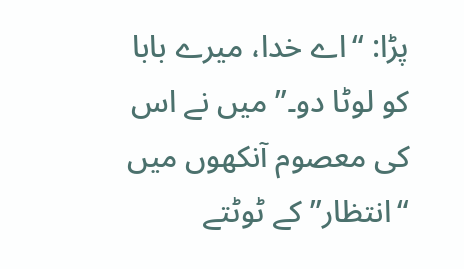پڑا: “اے خدا، میرے بابا کو لوٹا دو۔” میں نے اس کی معصوم آنکھوں میں “انتظار” کے ٹوٹتے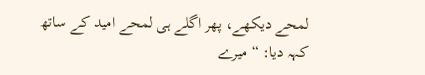لمحے دیکھے، پھر اگلے ہی لمحے امید کے ساتھ کہہ دیا: “میرے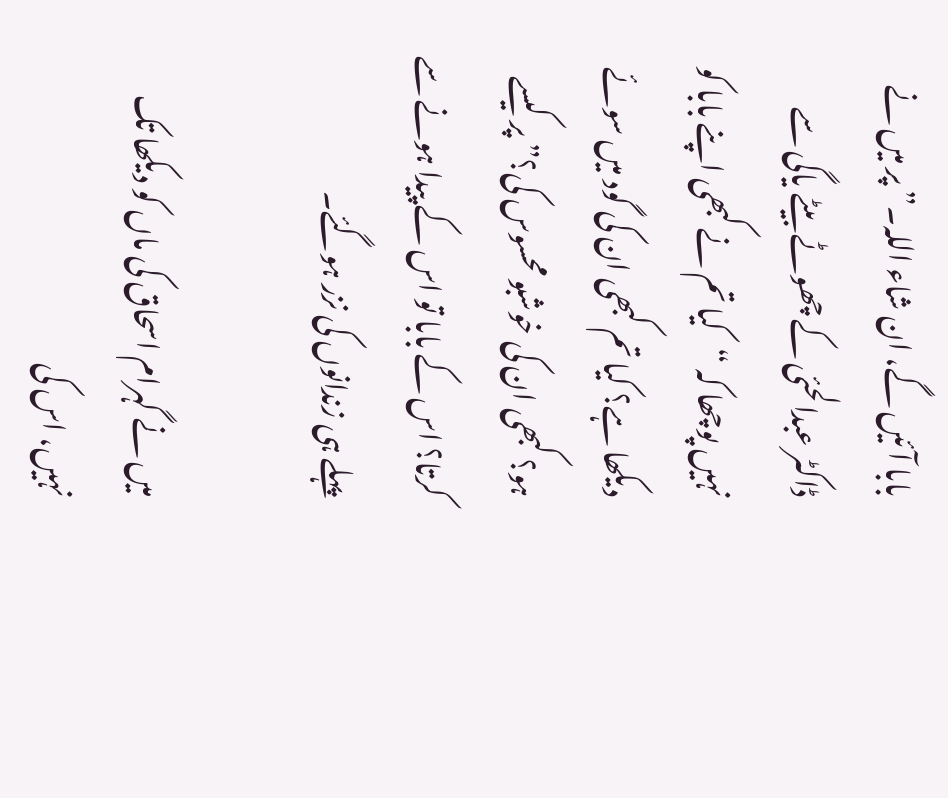بابا آئیں گے، ان شاء اللہ۔” پر میں نے ڈاکٹر عبدالحئی کے چھوٹے بیٹے یاگی سے نہیں پوچھا کہ “کیا تم نے کبھی اپنے بابا کو دیکھا ہے؟ کیا تم کبھی ان کی گود میں سوئے ہو؟ کبھی ان کی خوشبو محسوس کی؟” پر کیسے کرتا؟ اس کے بابا تو اس کے پیدا ہونے سے پہلے ہی زندانوں کی نزر ہوگئے۔

میں نے گہرام اسحاق کی ماں کو دیکھا تک نہیں، اس کی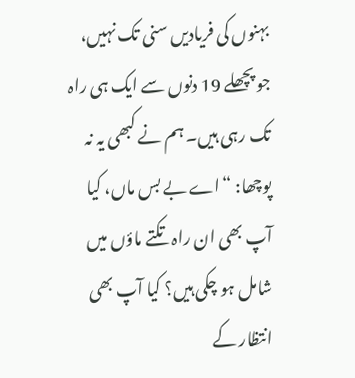بہنوں کی فریادیں سنی تک نہیں، جو پچھلے 19 دنوں سے ایک ہی راہ تک رہی ہیں۔ ہم نے کبھی یہ نہ پوچھا: “اے بے بس ماں، کیا آپ بھی ان راہ تکتے ماؤں میں شامل ہو چکی ہیں؟ کیا آپ بھی انتظار کے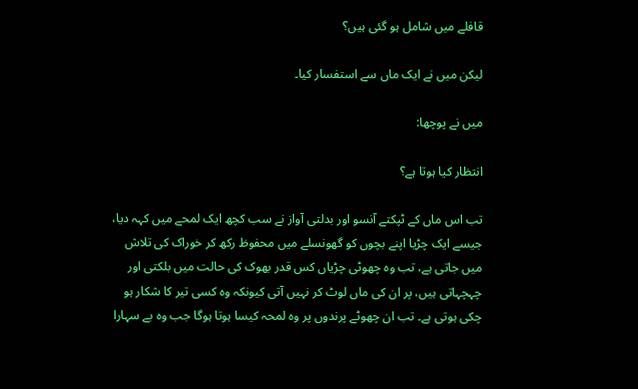قافلے میں شامل ہو گئی ہیں؟

لیکن میں نے ایک ماں سے استفسار کیا۔

میں نے پوچھا:

انتظار کیا ہوتا ہے؟

تب اس ماں کے ٹپکتے آنسو اور بدلتی آواز نے سب کچھ ایک لمحے میں کہہ دیا، جیسے ایک چڑیا اپنے بچوں کو گھونسلے میں محفوظ رکھ کر خوراک کی تلاش میں جاتی ہے، تب وہ چھوٹی چڑیاں کس قدر بھوک کی حالت میں بلکتی اور چہچہاتی ہیں، پر ان کی ماں لوٹ کر نہیں آتی کیونکہ وہ کسی تیر کا شکار ہو چکی ہوتی ہے۔ تب ان چھوٹے پرندوں پر وہ لمحہ کیسا ہوتا ہوگا جب وہ بے سہارا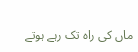ماں کی راہ تک رہے ہوتے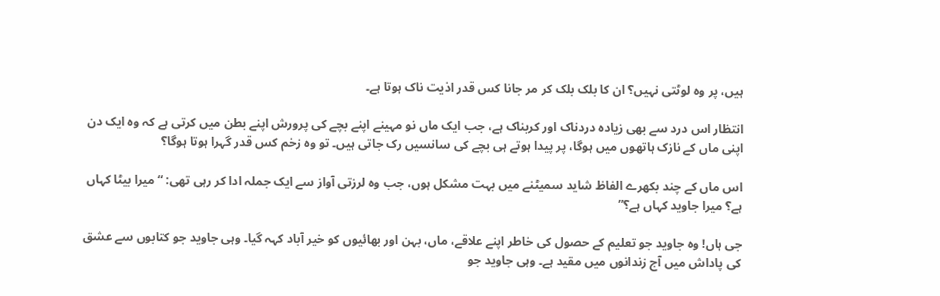ہیں، پر وہ لوٹتی نہیں؟ ان کا بلک بلک کر مر جانا کس قدر اذیت ناک ہوتا ہے۔

انتظار اس درد سے بھی زیادہ دردناک اور کربناک ہے، جب ایک ماں نو مہینے اپنے بچے کی پرورش اپنے بطن میں کرتی ہے کہ وہ ایک دن اپنی ماں کے نازک ہاتھوں میں ہوگا، پر پیدا ہوتے ہی بچے کی سانسیں رک جاتی ہیں۔ تو وہ زخم کس قدر گہرا ہوتا ہوگا؟

اس ماں کے چند بکھرے الفاظ شاید سمیٹنے میں بہت مشکل ہوں، جب وہ لرزتی آواز سے ایک جملہ ادا کر رہی تھی: “میرا بیٹا کہاں ہے؟ میرا جاوید کہاں ہے؟”

جی ہاں! وہ جاوید جو تعلیم کے حصول کی خاطر اپنے علاقے، ماں، بہن اور بھائیوں کو خیر آباد کہہ گیا۔ وہی جاوید جو کتابوں سے عشق کی پاداش میں آج زندانوں میں مقید ہے۔ وہی جاوید جو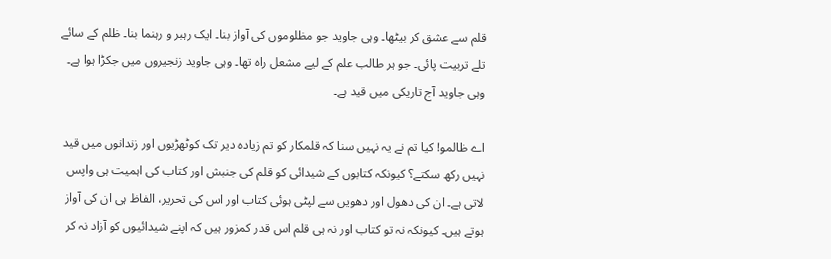قلم سے عشق کر بیٹھا۔ وہی جاوید جو مظلوموں کی آواز بنا۔ ایک رہبر و رہنما بنا۔ ظلم کے سائے تلے تربیت پائی۔ جو ہر طالب علم کے لیے مشعل راہ تھا۔ وہی جاوید زنجیروں میں جکڑا ہوا ہے۔ وہی جاوید آج تاریکی میں قید ہے۔

اے ظالمو! کیا تم نے یہ نہیں سنا کہ قلمکار کو تم زیادہ دیر تک کوٹھڑیوں اور زندانوں میں قید نہیں رکھ سکتے؟ کیونکہ کتابوں کے شیدائی کو قلم کی جنبش اور کتاب کی اہمیت ہی واپس لاتی ہے۔ ان کی دھول اور دھویں سے لپٹی ہوئی کتاب اور اس کی تحریر، الفاظ ہی ان کی آواز ہوتے ہیں۔ کیونکہ نہ تو کتاب اور نہ ہی قلم اس قدر کمزور ہیں کہ اپنے شیدائیوں کو آزاد نہ کر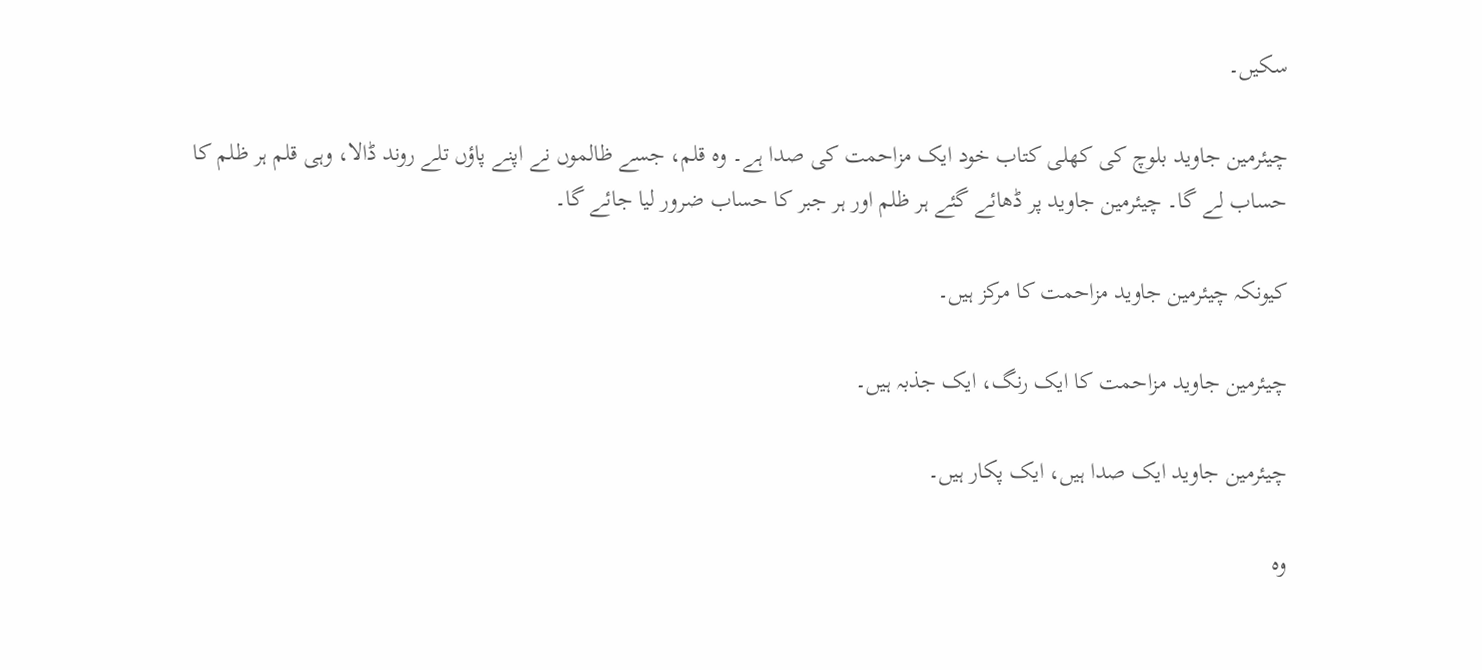سکیں۔

چیئرمین جاوید بلوچ کی کھلی کتاب خود ایک مزاحمت کی صدا ہے۔ وہ قلم، جسے ظالموں نے اپنے پاؤں تلے روند ڈالا، وہی قلم ہر ظلم کا حساب لے گا۔ چیئرمین جاوید پر ڈھائے گئے ہر ظلم اور ہر جبر کا حساب ضرور لیا جائے گا۔

کیونکہ چیئرمین جاوید مزاحمت کا مرکز ہیں۔

چیئرمین جاوید مزاحمت کا ایک رنگ، ایک جذبہ ہیں۔

چیئرمین جاوید ایک صدا ہیں، ایک پکار ہیں۔

وہ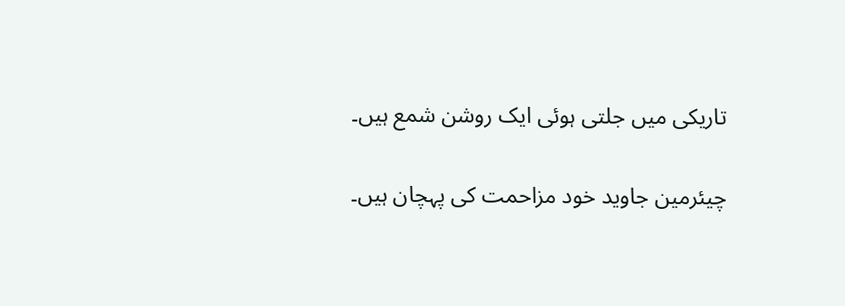تاریکی میں جلتی ہوئی ایک روشن شمع ہیں۔

چیئرمین جاوید خود مزاحمت کی پہچان ہیں۔